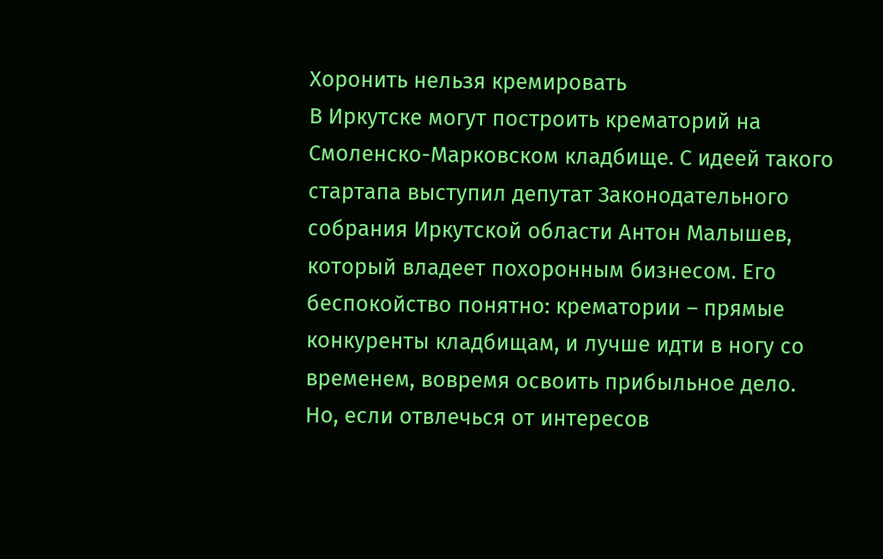Хоронить нельзя кремировать
В Иркутске могут построить крематорий на Смоленско-Марковском кладбище. С идеей такого стартапа выступил депутат Законодательного собрания Иркутской области Антон Малышев, который владеет похоронным бизнесом. Его беспокойство понятно: крематории – прямые конкуренты кладбищам, и лучше идти в ногу со временем, вовремя освоить прибыльное дело.
Но, если отвлечься от интересов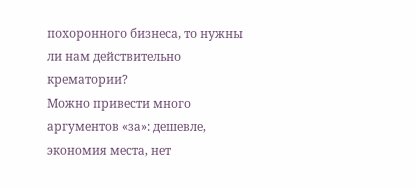похоронного бизнеса, то нужны ли нам действительно крематории?
Можно привести много аргументов «за»: дешевле, экономия места, нет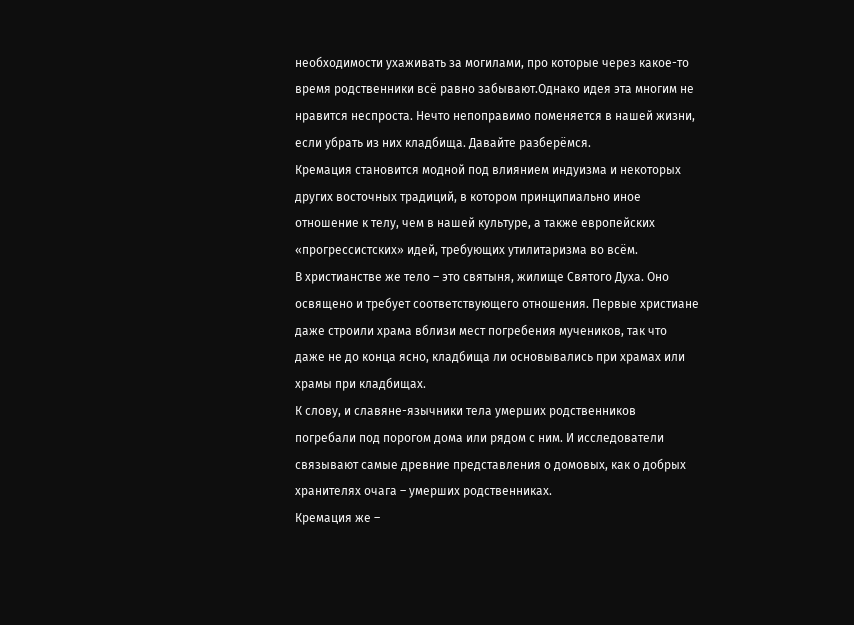необходимости ухаживать за могилами, про которые через какое-то время родственники всё равно забывают.Однако идея эта многим не нравится неспроста. Нечто непоправимо поменяется в нашей жизни, если убрать из них кладбища. Давайте разберёмся.
Кремация становится модной под влиянием индуизма и некоторых других восточных традиций, в котором принципиально иное отношение к телу, чем в нашей культуре, а также европейских «прогрессистских» идей, требующих утилитаризма во всём.
В христианстве же тело – это святыня, жилище Святого Духа. Оно освящено и требует соответствующего отношения. Первые христиане даже строили храма вблизи мест погребения мучеников, так что даже не до конца ясно, кладбища ли основывались при храмах или храмы при кладбищах.
К слову, и славяне-язычники тела умерших родственников погребали под порогом дома или рядом с ним. И исследователи связывают самые древние представления о домовых, как о добрых хранителях очага – умерших родственниках.
Кремация же –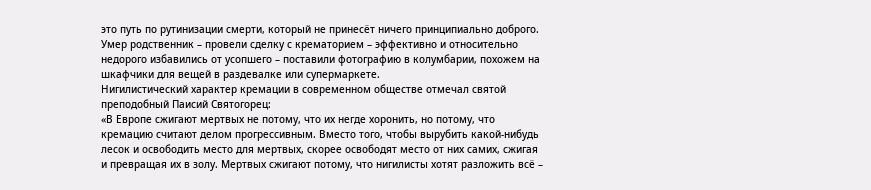это путь по рутинизации смерти, который не принесёт ничего принципиально доброго. Умер родственник – провели сделку с крематорием – эффективно и относительно недорого избавились от усопшего – поставили фотографию в колумбарии, похожем на шкафчики для вещей в раздевалке или супермаркете.
Нигилистический характер кремации в современном обществе отмечал святой преподобный Паисий Святогорец:
«В Европе сжигают мертвых не потому, что их негде хоронить, но потому, что кремацию считают делом прогрессивным. Вместо того, чтобы вырубить какой-нибудь лесок и освободить место для мертвых, скорее освободят место от них самих, сжигая и превращая их в золу. Мертвых сжигают потому, что нигилисты хотят разложить всё –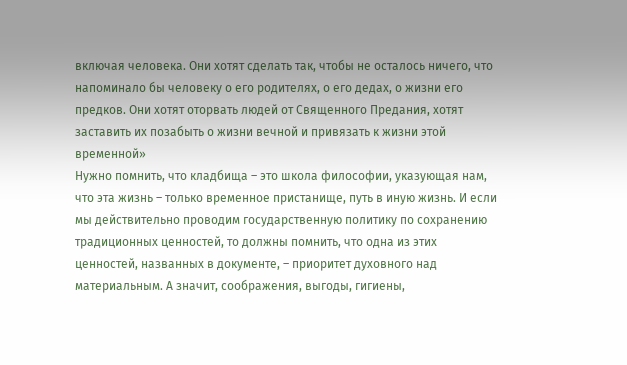включая человека. Они хотят сделать так, чтобы не осталось ничего, что напоминало бы человеку о его родителях, о его дедах, о жизни его предков. Они хотят оторвать людей от Священного Предания, хотят заставить их позабыть о жизни вечной и привязать к жизни этой временной»
Нужно помнить, что кладбища – это школа философии, указующая нам, что эта жизнь – только временное пристанище, путь в иную жизнь. И если мы действительно проводим государственную политику по сохранению традиционных ценностей, то должны помнить, что одна из этих ценностей, названных в документе, – приоритет духовного над материальным. А значит, соображения, выгоды, гигиены,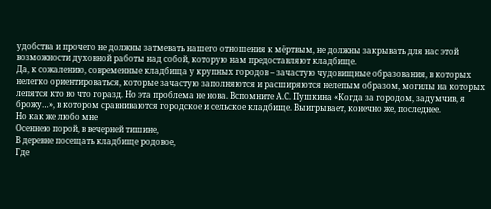удобства и прочего не должны затмевать нашего отношения к мёртвым, не должны закрывать для нас этой возможности духовной работы над собой, которую нам предоставляют кладбище.
Да, к сожалению, современные кладбища у крупных городов – зачастую чудовищные образования, в которых нелегко ориентироваться, которые зачастую заполняются и расширяются нелепым образом, могилы на которых лепятся кто во что горазд. Но эта проблема не нова. Вспомните А.С. Пушкина «Когда за городом, задумчив, я брожу…», в котором сравниваются городское и сельское кладбище. Выигрывает, конечно же, последнее.
Но как же любо мне
Осеннею порой, в вечерней тишине,
В деревне посещать кладбище родовое,
Где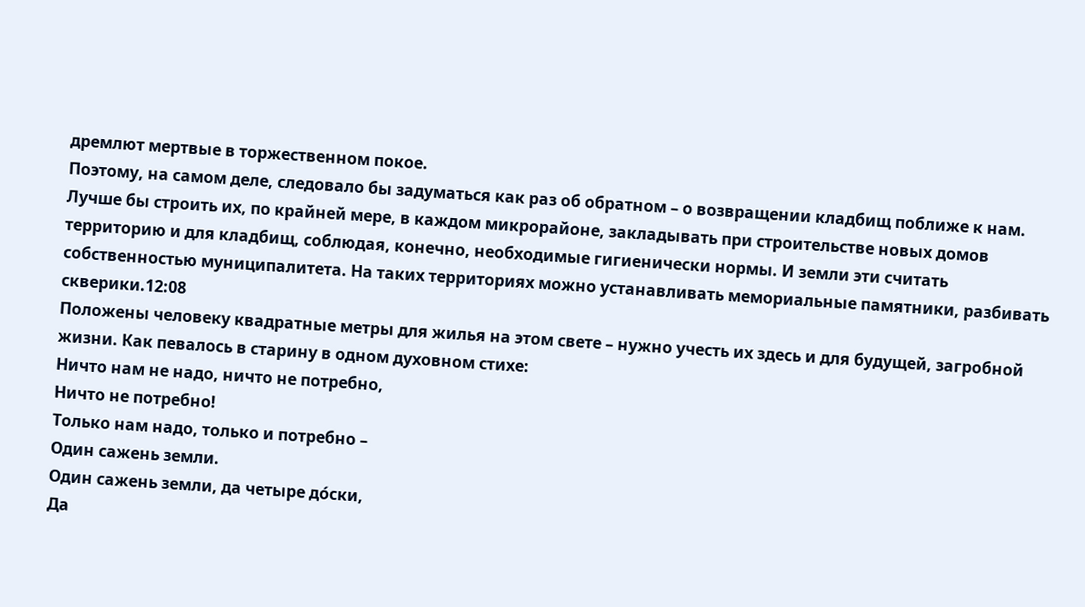дремлют мертвые в торжественном покое.
Поэтому, на самом деле, следовало бы задуматься как раз об обратном – о возвращении кладбищ поближе к нам. Лучше бы строить их, по крайней мере, в каждом микрорайоне, закладывать при строительстве новых домов территорию и для кладбищ, соблюдая, конечно, необходимые гигиенически нормы. И земли эти считать собственностью муниципалитета. На таких территориях можно устанавливать мемориальные памятники, разбивать скверики.12:08
Положены человеку квадратные метры для жилья на этом свете – нужно учесть их здесь и для будущей, загробной жизни. Как певалось в старину в одном духовном стихе:
Ничто нам не надо, ничто не потребно,
Ничто не потребно!
Только нам надо, только и потребно –
Один сажень земли.
Один сажень земли, да четыре до́ски,
Да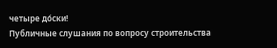четыре до́ски!
Публичные слушания по вопросу строительства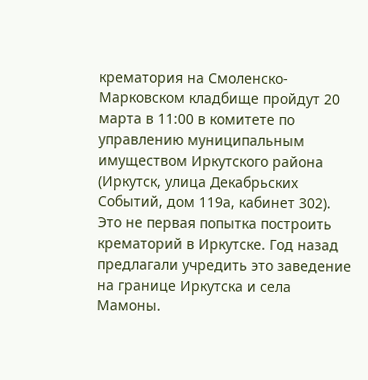крематория на Смоленско-Марковском кладбище пройдут 20 марта в 11:00 в комитете по управлению муниципальным имуществом Иркутского района (Иркутск, улица Декабрьских Событий, дом 119а, кабинет 302).
Это не первая попытка построить крематорий в Иркутске. Год назад предлагали учредить это заведение на границе Иркутска и села Мамоны.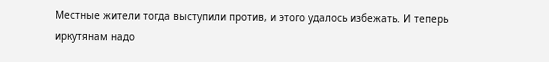Местные жители тогда выступили против, и этого удалось избежать. И теперь иркутянам надо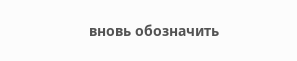вновь обозначить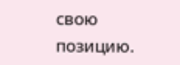свою позицию.